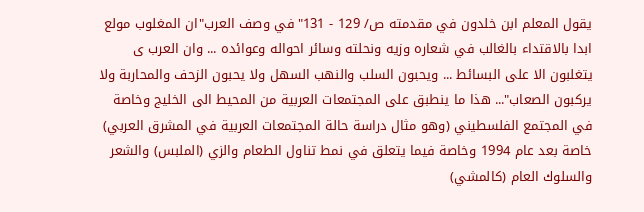يقول المعلم ابن خلدون في مقدمته ص/ 129 - 131"في وصف العرب"ان المغلوب مولع ابدا بالاقتداء بالغالب في شعاره وزيه ونحلته وسائر احواله وعوائده ... وان العرب ى يتغلبون الا على البسائط ... ويحبون السلب والنهب السهل ولا يحبون الزحف والمحاربة ولا يركبون الصعاب"... هذا ما ينطبق على المجتمعات العربية من المحيط الى الخليج وخاصة في المجتمع الفلسطيني (وهو مثال دراسة حالة المجتمعات العربية في المشرق العربي) خاصة بعد عام 1994 وخاصة فيما يتعلق في نمط تناول الطعام والزي (الملبس) والشعر والسلوك العام (كالمشي)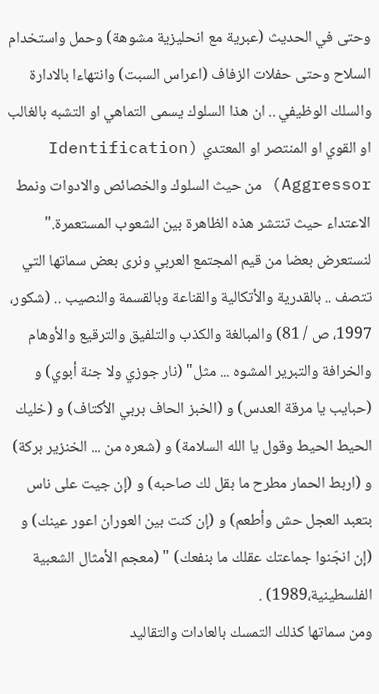وحتى في الحديث (عبرية مع انحليزية مشوهة) وحمل واستخدام السلاح وحتى حفلات الزفاف (اعراس السبت) وانتهاءا بالادارة والسلك الوظيفي .. ان هذا السلوك يسمى التماهي او التشبه بالغالب او القوي او المنتصر او المعتدي (Identification Aggressor) من حيث السلوك والخصائص والادوات ونمط الاعتداء حيث تنتشر هذه الظاهرة بين الشعوب المستعمرة."
لنستعرض بعضا من قيم المجتمع العربي ونرى بعض سماتها التي تتصف .. بالقدرية والأتكالية والقناعة وبالقسمة والنصيب .. (شكور، 1997، ص / 81) والمبالغة والكذب والتلفيق والترقيع والأوهام والخرافة والتبرير المشوه ... مثل" (نار جوزي ولا جنة أبوي) و (حبايب يا مرقة العدس) و (الخبز الحاف بربي الأكتاف) و (خليك الحيط الحيط وقول يا الله السلامة) و (شعره من ... الخنزير بركة) و (اربط الحمار مطرح ما بقل لك صاحبه) و (إن جيت على ناس بتعبد العجل حش وأطعم) و (إن كنت بين العوران اعور عينك) و (إن انجّنوا جماعتك عقلك ما بنفعك) " (معجم الأمثال الشعبية الفلسطينية،1989) .
ومن سماتها كذلك التمسك بالعادات والتقاليد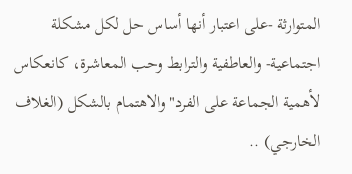المتوارثة -على اعتبار أنها أساس حل لكل مشكلة اجتماعية- والعاطفية والترابط وحب المعاشرة، كانعكاس لأهمية الجماعة على الفرد"والاهتمام بالشكل (الغلاف الخارجي) ..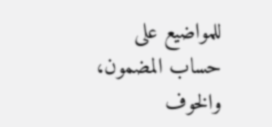للمواضيع على حساب المضمون، والخوف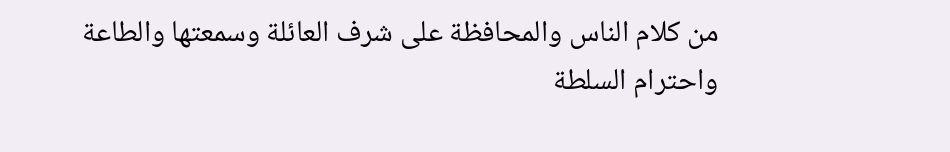من كلام الناس والمحافظة على شرف العائلة وسمعتها والطاعة واحترام السلطة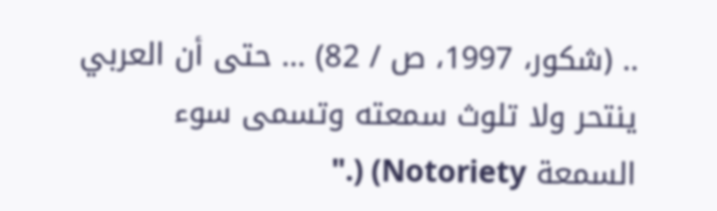.. (شكور، 1997، ص / 82) ... حتى أن العربي ينتحر ولا تلوث سمعته وتسمى سوء السمعة Notoriety) (."